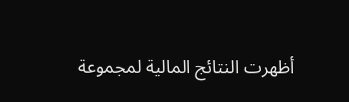أظهرت النتائج المالية لمجموعة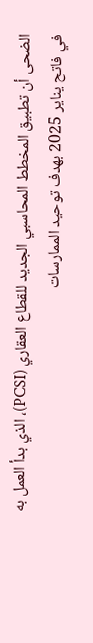الضحى أن تطبيق المخطط المحاسبي الجديد للقطاع العقاري (PCSI)، الذي بدأ العمل به في فاتح يناير 2025 بهدف توحيد الممارسات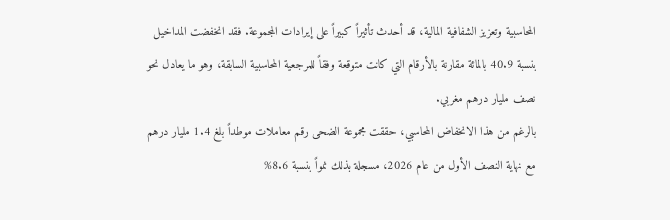المحاسبية وتعزيز الشفافية المالية، قد أحدث تأثيراً كبيراً على إيرادات المجموعة. فقد انخفضت المداخيل بنسبة 40.9 بالمائة مقارنة بالأرقام التي كانت متوقعة وفقاً للمرجعية المحاسبية السابقة، وهو ما يعادل نحو نصف مليار درهم مغربي.
بالرغم من هذا الانخفاض المحاسبي، حققت مجموعة الضحى رقم معاملات موطداً بلغ 1.4 مليار درهم مع نهاية النصف الأول من عام 2026، مسجلة بذلك نمواً بنسبة 8.6%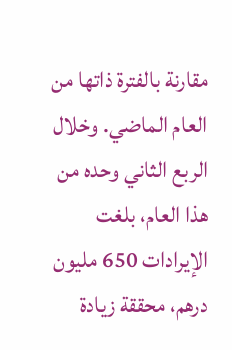مقارنة بالفترة ذاتها من العام الماضي. وخلال الربع الثاني وحده من هذا العام، بلغت الإيرادات 650 مليون درهم، محققة زيادة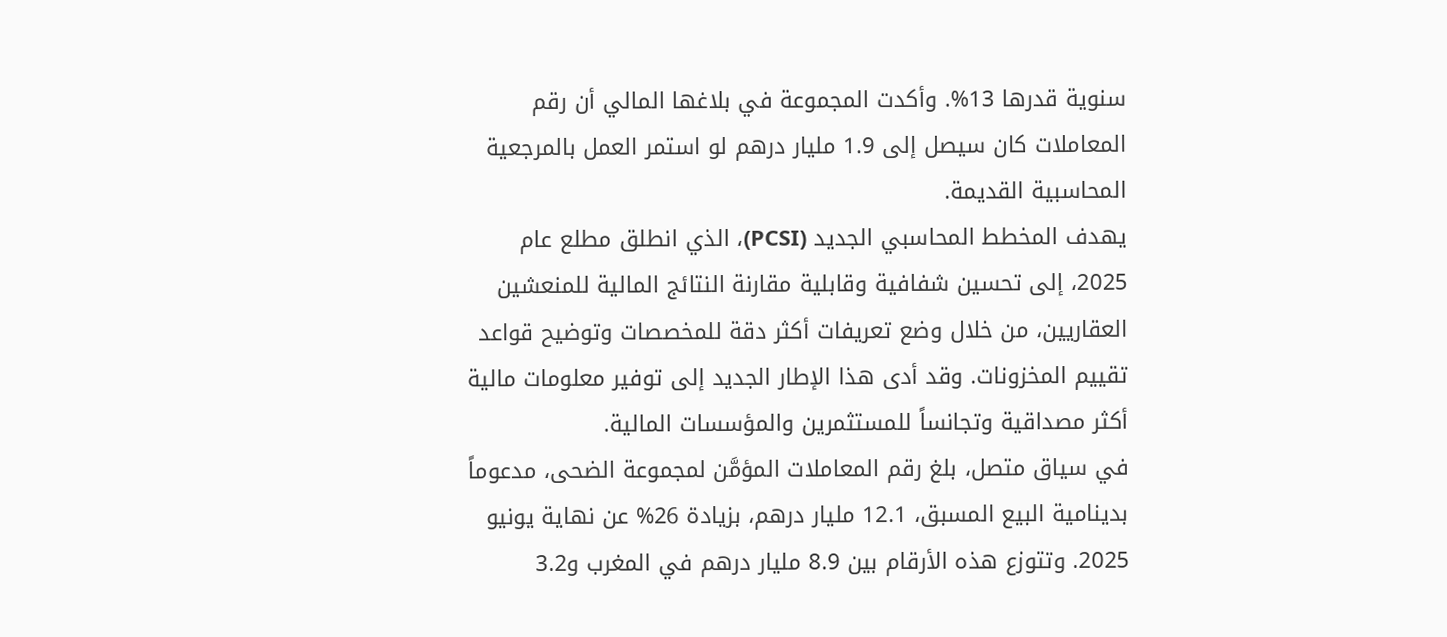سنوية قدرها 13%. وأكدت المجموعة في بلاغها المالي أن رقم المعاملات كان سيصل إلى 1.9 مليار درهم لو استمر العمل بالمرجعية المحاسبية القديمة.
يهدف المخطط المحاسبي الجديد (PCSI)، الذي انطلق مطلع عام 2025، إلى تحسين شفافية وقابلية مقارنة النتائج المالية للمنعشين العقاريين، من خلال وضع تعريفات أكثر دقة للمخصصات وتوضيح قواعد تقييم المخزونات. وقد أدى هذا الإطار الجديد إلى توفير معلومات مالية أكثر مصداقية وتجانساً للمستثمرين والمؤسسات المالية.
في سياق متصل، بلغ رقم المعاملات المؤمَّن لمجموعة الضحى، مدعوماً بدينامية البيع المسبق، 12.1 مليار درهم، بزيادة 26% عن نهاية يونيو 2025. وتتوزع هذه الأرقام بين 8.9 مليار درهم في المغرب و3.2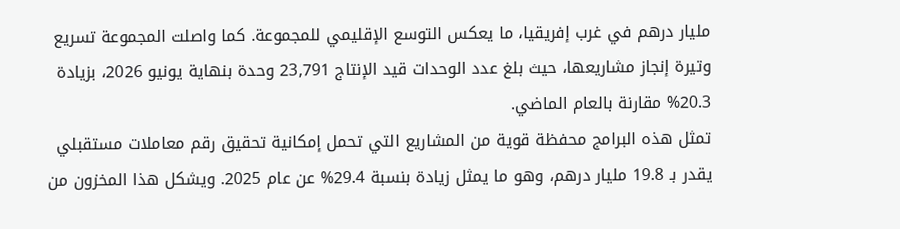مليار درهم في غرب إفريقيا، ما يعكس التوسع الإقليمي للمجموعة. كما واصلت المجموعة تسريع وتيرة إنجاز مشاريعها، حيث بلغ عدد الوحدات قيد الإنتاج 23,791 وحدة بنهاية يونيو 2026، بزيادة 20.3% مقارنة بالعام الماضي.
تمثل هذه البرامج محفظة قوية من المشاريع التي تحمل إمكانية تحقيق رقم معاملات مستقبلي يقدر بـ 19.8 مليار درهم، وهو ما يمثل زيادة بنسبة 29.4% عن عام 2025. ويشكل هذا المخزون من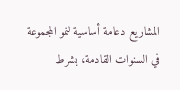المشاريع دعامة أساسية لنمو المجموعة في السنوات القادمة، بشرط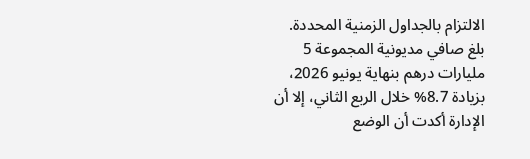الالتزام بالجداول الزمنية المحددة.
بلغ صافي مديونية المجموعة 5 مليارات درهم بنهاية يونيو 2026، بزيادة 8.7% خلال الربع الثاني، إلا أن الإدارة أكدت أن الوضع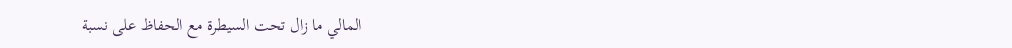المالي ما زال تحت السيطرة مع الحفاظ على نسبة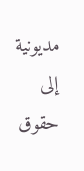مديونية إلى حقوق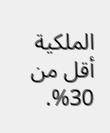الملكية أقل من 30%.